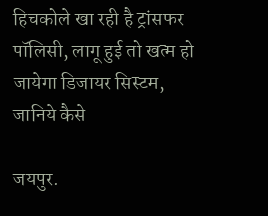हिचकोले खा रही है ट्रांसफर पॉलिसी, लागू हुई तो खत्म हो जायेगा डिजायर सिस्टम, जानिये कैसे

जयपुर.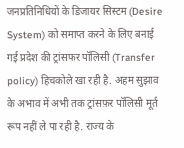जनप्रतिनिधियों के डिजायर सिस्टम (Desire System) को समाप्त करने के लिए बनाई गई प्रदेश की ट्रांसफर पॉलिसी (Transfer policy) हिचकोले खा रही है. अहम सुझाव के अभाव में अभी तक ट्रांसफ़र पॉलिसी मूर्त रूप नहीं ले पा रही है. राज्य के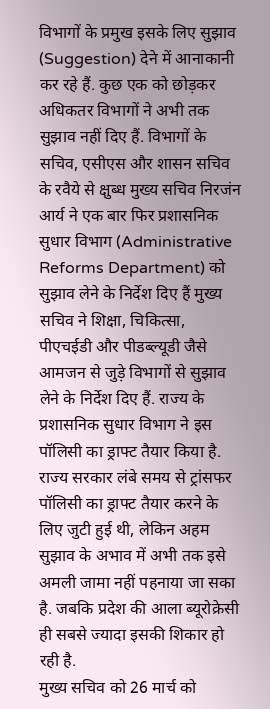विभागों के प्रमुख इसके लिए सुझाव (Suggestion) देने में आनाकानी कर रहे हैं. कुछ एक को छोड़कर अधिकतर विभागों ने अभी तक सुझाव नहीं दिए हैं. विभागों के सचिव, एसीएस और शासन सचिव के रवैये से क्षुब्ध मुख्य सचिव निरजंन आर्य ने एक बार फिर प्रशासनिक सुधार विभाग (Administrative Reforms Department) को सुझाव लेने के निर्देश दिए हैं मुख्य सचिव ने शिक्षा, चिकित्सा, पीएचईडी और पीडब्ल्यूडी जैसे आमजन से जुड़े विभागों से सुझाव लेने के निर्देश दिए हैं. राज्य के प्रशासनिक सुधार विभाग ने इस पॉलिसी का ड्राफ्ट तैयार किया है. राज्य सरकार लंबे समय से ट्रांसफर पॉलिसी का ड्राफ्ट तैयार करने के लिए जुटी हुई थी, लेकिन अहम सुझाव के अभाव में अभी तक इसे अमली जामा नहीं पहनाया जा सका है. जबकि प्रदेश की आला ब्यूरोक्रेसी ही सबसे ज्यादा इसकी शिकार हो रही है.
मुख्य सचिव को 26 मार्च को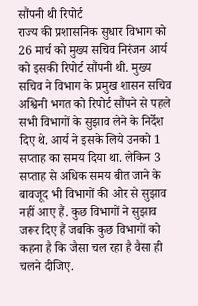सौंपनी थी रिपोर्ट
राज्य की प्रशासनिक सुधार विभाग को 26 मार्च को मुख्य सचिव निरंजन आर्य को इसकी रिपोर्ट सौंपनी थी. मुख्य सचिव ने विभाग के प्रमुख शासन सचिव अश्विनी भगत को रिपोर्ट सौंपने से पहले सभी विभागों के सुझाव लेने के निर्देश दिए थे. आर्य ने इसके लिये उनको 1 सप्ताह का समय दिया था. लेकिन 3 सप्ताह से अधिक समय बीत जाने के बावजूद भी विभागों की ओर से सुझाव नहीं आए हैं. कुछ विभागों ने सुझाव जरूर दिए हैं जबकि कुछ विभागों को कहना है कि जैसा चल रहा है वैसा ही चलने दीजिए.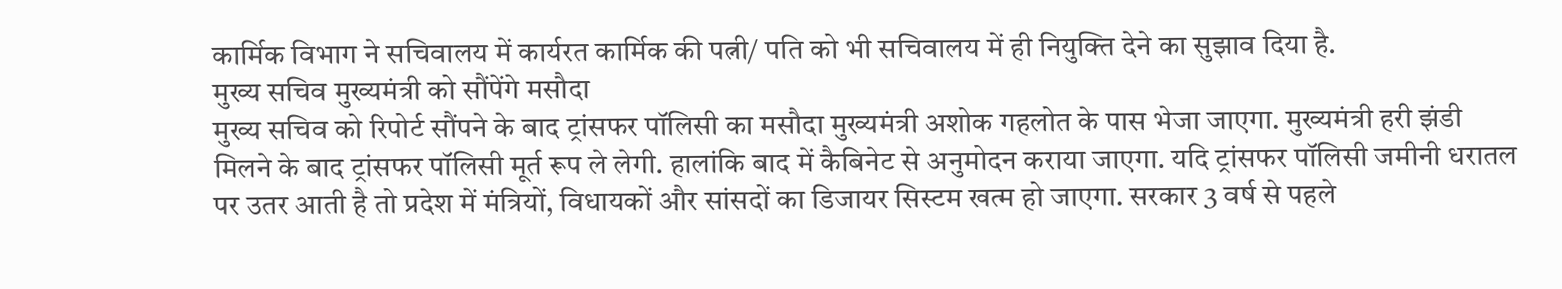कार्मिक विभाग ने सचिवालय में कार्यरत कार्मिक की पत्नी/ पति को भी सचिवालय में ही नियुक्ति देने का सुझाव दिया है.
मुख्य सचिव मुख्यमंत्री को सौंपेंगे मसौदा
मुख्य सचिव को रिपोर्ट सौंपने के बाद ट्रांसफर पॉलिसी का मसौदा मुख्यमंत्री अशोक गहलोत के पास भेजा जाएगा. मुख्यमंत्री हरी झंडी मिलने के बाद ट्रांसफर पॉलिसी मूर्त रूप ले लेगी. हालांकि बाद में कैबिनेट से अनुमोदन कराया जाएगा. यदि ट्रांसफर पॉलिसी जमीनी धरातल पर उतर आती है तो प्रदेश में मंत्रियों, विधायकों और सांसदों का डिजायर सिस्टम खत्म हो जाएगा. सरकार 3 वर्ष से पहले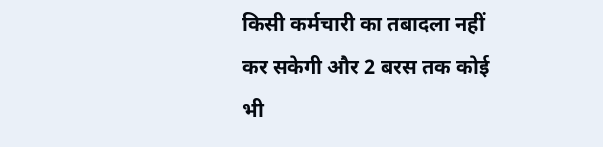किसी कर्मचारी का तबादला नहीं कर सकेगी और 2 बरस तक कोई भी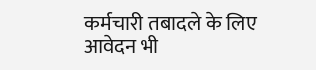कर्मचारी तबादले के लिए आवेदन भी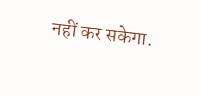नहीं कर सकेगा.